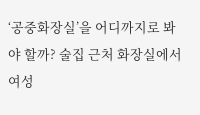‘공중화장실’을 어디까지로 봐야 할까? 술집 근처 화장실에서 여성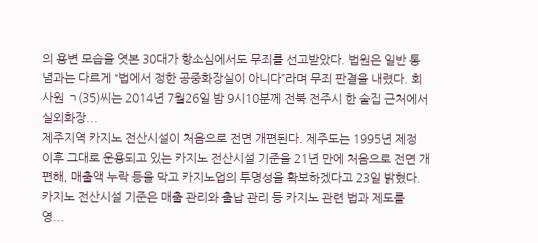의 용변 모습을 엿본 30대가 항소심에서도 무죄를 선고받았다. 법원은 일반 통념과는 다르게 “법에서 정한 공중화장실이 아니다”라며 무죄 판결을 내렸다. 회사원 ㄱ(35)씨는 2014년 7월26일 밤 9시10분께 전북 전주시 한 술집 근처에서 실외화장...
제주지역 카지노 전산시설이 처음으로 전면 개편된다. 제주도는 1995년 제정 이후 그대로 운용되고 있는 카지노 전산시설 기준을 21년 만에 처음으로 전면 개편해, 매출액 누락 등을 막고 카지노업의 투명성을 확보하겠다고 23일 밝혔다. 카지노 전산시설 기준은 매출 관리와 출납 관리 등 카지노 관련 법과 제도를 영...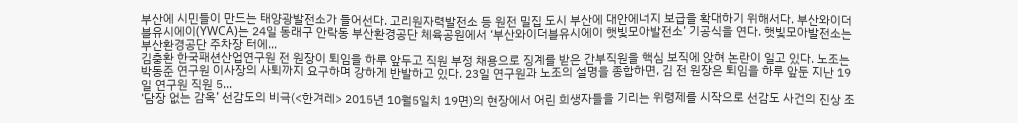부산에 시민들이 만드는 태양광발전소가 들어선다. 고리원자력발전소 등 원전 밀집 도시 부산에 대안에너지 보급을 확대하기 위해서다. 부산와이더블유시에이(YWCA)는 24일 동래구 안락동 부산환경공단 체육공원에서 ‘부산와이더블유시에이 햇빛모아발전소’ 기공식을 연다. 햇빛모아발전소는 부산환경공단 주차장 터에...
김충환 한국패션산업연구원 전 원장이 퇴임을 하루 앞두고 직원 부정 채용으로 징계를 받은 간부직원을 핵심 보직에 앉혀 논란이 일고 있다. 노조는 박동준 연구원 이사장의 사퇴까지 요구하며 강하게 반발하고 있다. 23일 연구원과 노조의 설명을 종합하면, 김 전 원장은 퇴임을 하루 앞둔 지난 19일 연구원 직원 5...
‘담장 없는 감옥’ 선감도의 비극(<한겨레> 2015년 10월5일치 19면)의 현장에서 어린 희생자들을 기리는 위령제를 시작으로 선감도 사건의 진상 조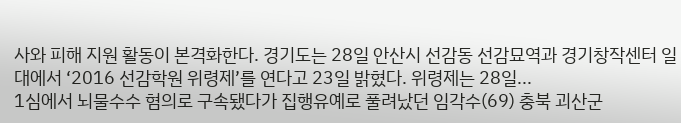사와 피해 지원 활동이 본격화한다. 경기도는 28일 안산시 선감동 선감묘역과 경기창작센터 일대에서 ‘2016 선감학원 위령제’를 연다고 23일 밝혔다. 위령제는 28일...
1심에서 뇌물수수 혐의로 구속됐다가 집행유예로 풀려났던 임각수(69) 충북 괴산군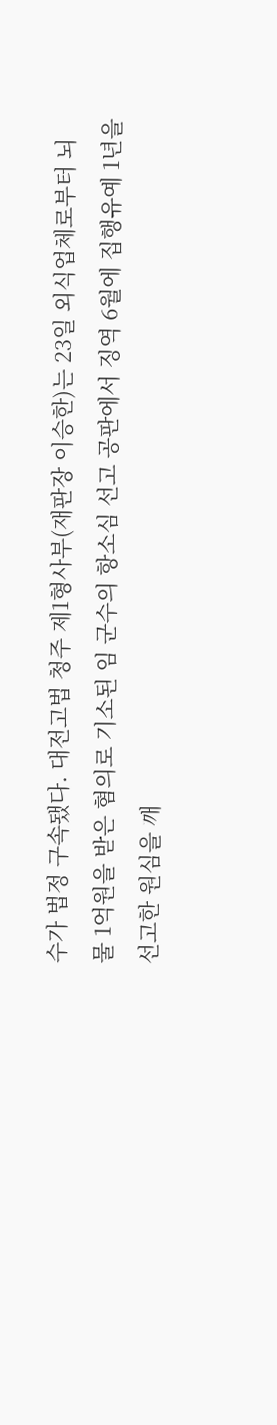수가 법정 구속됐다. 대전고법 청주 제1형사부(재판장 이승한)는 23일 외식업체로부터 뇌물 1억원을 받은 혐의로 기소된 임 군수의 항소심 선고 공판에서 징역 6월에 집행유예 1년을 선고한 원심을 깨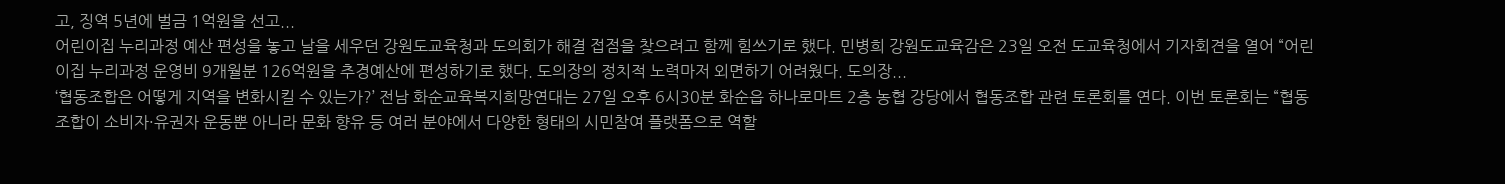고, 징역 5년에 벌금 1억원을 선고...
어린이집 누리과정 예산 편성을 놓고 날을 세우던 강원도교육청과 도의회가 해결 접점을 찾으려고 함께 힘쓰기로 했다. 민병희 강원도교육감은 23일 오전 도교육청에서 기자회견을 열어 “어린이집 누리과정 운영비 9개월분 126억원을 추경예산에 편성하기로 했다. 도의장의 정치적 노력마저 외면하기 어려웠다. 도의장...
‘협동조합은 어떻게 지역을 변화시킬 수 있는가?’ 전남 화순교육복지희망연대는 27일 오후 6시30분 화순읍 하나로마트 2층 농협 강당에서 협동조합 관련 토론회를 연다. 이번 토론회는 “협동조합이 소비자·유권자 운동뿐 아니라 문화 향유 등 여러 분야에서 다양한 형태의 시민참여 플랫폼으로 역할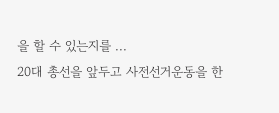을 할 수 있는지를 ...
20대 총선을 앞두고 사전선거운동을 한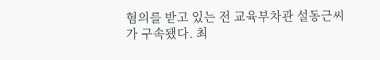혐의를 받고 있는 전 교육부차관 설동근씨가 구속됐다. 최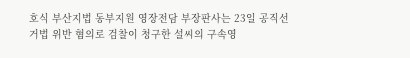호식 부산지법 동부지원 영장전담 부장판사는 23일 공직선거법 위반 혐의로 검찰이 청구한 설씨의 구속영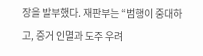장을 발부했다. 재판부는 “범행이 중대하고, 증거 인멸과 도주 우려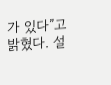가 있다”고 밝혔다. 설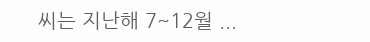씨는 지난해 7~12월 ...